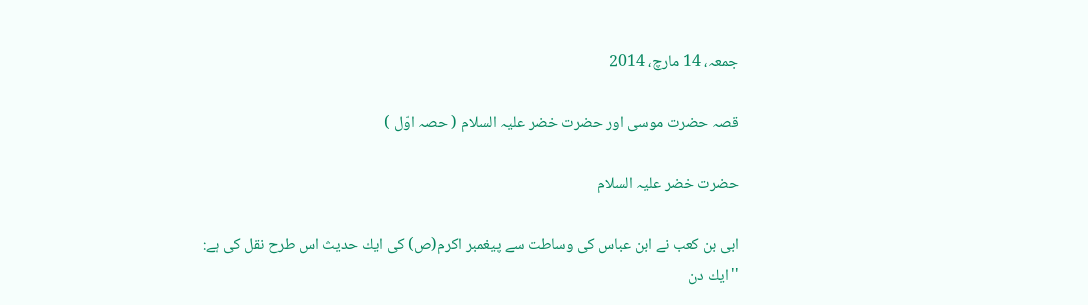جمعہ، 14 مارچ، 2014

قصہ حضرت موسى اور حضرت خضر عليہ السلام ( حصہ اوّل )

حضرت خضر عليہ السلام

ابى بن كعب نے ابن عباس كى وساطت سے پيغمبر اكرم(ص) كى ايك حديث اس طرح نقل كى ہے:
''ايك دن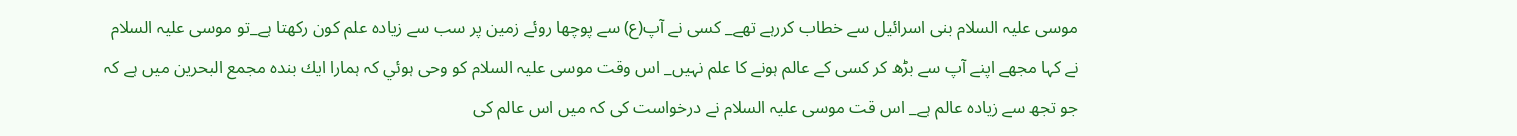موسى عليہ السلام بنى اسرائيل سے خطاب كررہے تھے_ كسى نے آپ(ع) سے پوچھا روئے زمين پر سب سے زيادہ علم كون ركھتا ہے_تو موسى عليہ السلام نے كہا مجھے اپنے آپ سے بڑھ كر كسى كے عالم ہونے كا علم نہيں_ اس وقت موسى عليہ السلام كو وحى ہوئي كہ ہمارا ايك بندہ مجمع البحرين ميں ہے كہ جو تجھ سے زيادہ عالم ہے_ اس قت موسى عليہ السلام نے درخواست كى كہ ميں اس عالم كى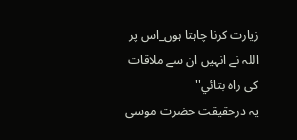زيارت كرنا چاہتا ہوں_اس پر اللہ نے انہيں ان سے ملاقات كى راہ بتائي''
يہ درحقيقت حضرت موسى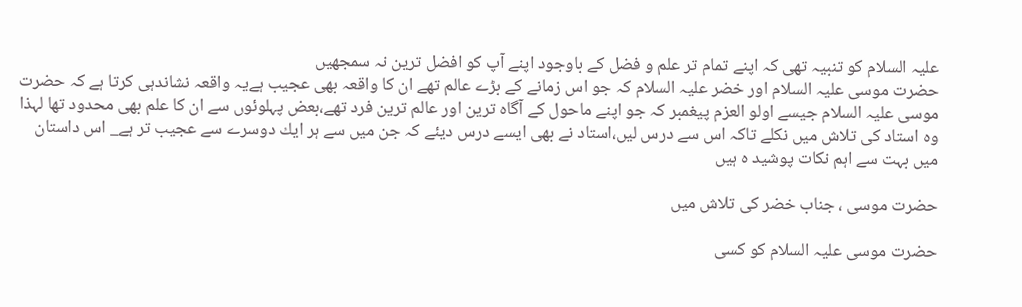عليہ السلام كو تنبيہ تھى كہ اپنے تمام تر علم و فضل كے باوجود اپنے آپ كو افضل ترين نہ سمجھيں
حضرت موسى عليہ السلام اور خضر عليہ السلام كہ جو اس زمانے كے بڑے عالم تھے ان كا واقعہ بھى عجيب ہےيہ واقعہ نشاندہى كرتا ہے كہ حضرت موسى عليہ السلام جيسے اولو العزم پيغمبر كہ جو اپنے ماحول كے آگاہ ترين اور عالم ترين فرد تھے،بعض پہلوئوں سے ان كا علم بھى محدود تھا لہذا وہ استاد كى تلاش ميں نكلے تاكہ اس سے درس ليں،استاد نے بھى ايسے درس ديئے كہ جن ميں سے ہر ايك دوسرے سے عجيب تر ہے_ اس داستان ميں بہت سے اہم نكات پوشيد ہ ہيں

حضرت موسى ، جناب خضر كى تلاش ميں

حضرت موسى عليہ السلام كو كسى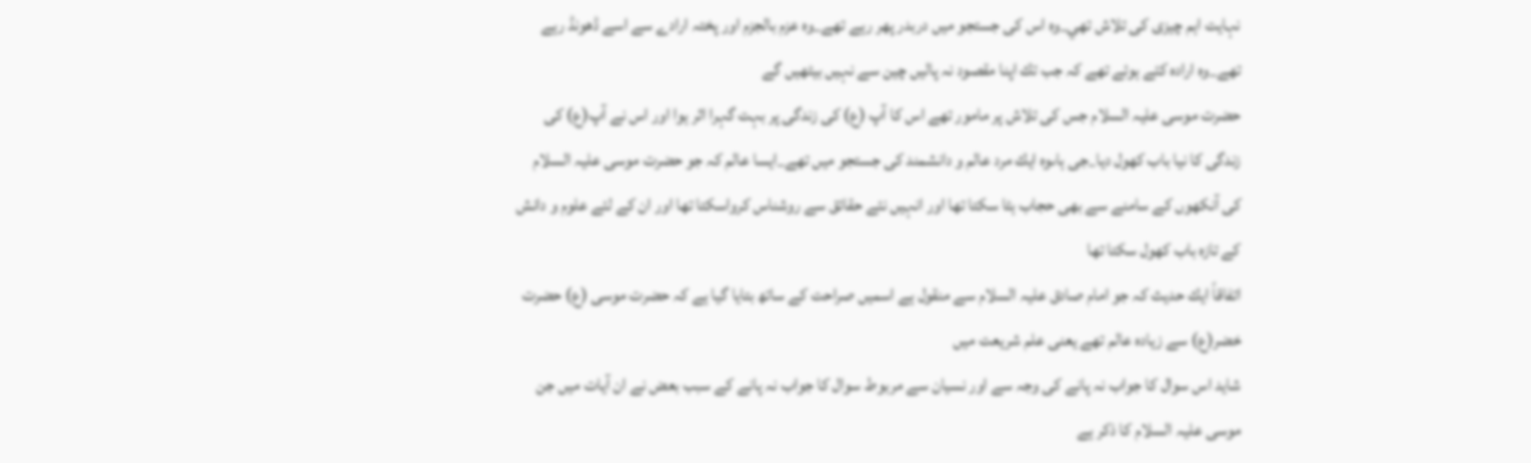نہايت اہم چيزى كى تلاش تھي_وہ اس كى جستجو ميں دربدر پھر رہے تھے_وہ عزم بالجزم اور پختہ ارادے سے اسے ڈھونڈ رہے تھے_وہ ارادہ كئے ہوئے تھے كہ جب تك اپنا مقصود نہ پاليں چين سے نہيں بيٹھيں گے
حضرت موسى عليہ السلام جس كى تلاش پر مامور تھے اس كا آپ (ع) كى زندگى پر بہت گہرا اثر ہوا اور اس نے آپ(ع) كى زندگى كا نيا باب كھول ديا_جى ہاںوہ ايك مرد عالم و دانشمند كى جستجو ميں تھے_ايسا عالم كہ جو حضرت موسى عليہ السلام كى آنكھوں كے سامنے سے بھى حجاب ہٹا سكتا تھا اور انہيں نئے حقائق سے روشناس كرواسكتا تھا اور ان كے لئے علوم و دانش كے تازہ باب كھول سكتا تھا
اتفاقاً ايك حديث كہ جو امام صادق عليہ السلام سے منقول ہے اسميں صراحت كے ساتھ بتايا گيا ہے كہ حضرت موسى (ع) حضرت خضر(ع) سے زيادہ عالم تھے يعنى علم شريعت ميں
شايد اس سوال كا جواب نہ پانے كى وجہ سے اور نسيان سے مربوط سوال كا جواب نہ پانے كے سبب بعض نے ان آيات ميں جن موسى عليہ السلام كا ذكر ہے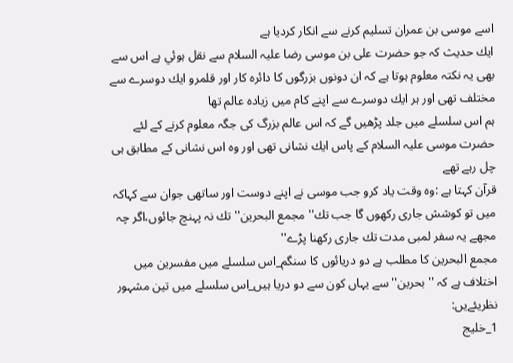اسے موسى بن عمران تسليم كرنے سے انكار كرديا ہے
ايك حديث كہ جو حضرت على بن موسى رضا عليہ السلام سے نقل ہوئي ہے اس سے بھى يہ نكتہ معلوم ہوتا ہے كہ ان دونوں بزرگوں كا دائرہ كار اور قلمرو ايك دوسرے سے مختلف تھى اور ہر ايك دوسرے سے اپنے كام ميں زيادہ عالم تھا
ہم اس سلسلے ميں جلد پڑھيں گے كہ اس عالم بزرگ كى جگہ معلوم كرنے كے لئے حضرت موسى عليہ السلام كے پاس ايك نشانى تھى اور وہ اس نشانى كے مطابق ہى چل رہے تھے
قرآن كہتا ہے :وہ وقت ياد كرو جب موسى نے اپنے دوست اور ساتھى جوان سے كہاكہ ميں تو كوشش جارى ركھوں گا جب تك''مجمع البحرين''تك نہ پہنچ جائوں،اگر چہ مجھے يہ سفر لمبى مدت تك جارى ركھنا پڑے''
مجمع البحرين كا مطلب ہے دو دريائوں كا سنگم_اس سلسلے ميں مفسرين ميں اختلاف ہے كہ ''بحرين''سے يہاں كون سے دو دريا ہيں_اس سلسلے ميں تين مشہور نظريئےيں:
1_خليج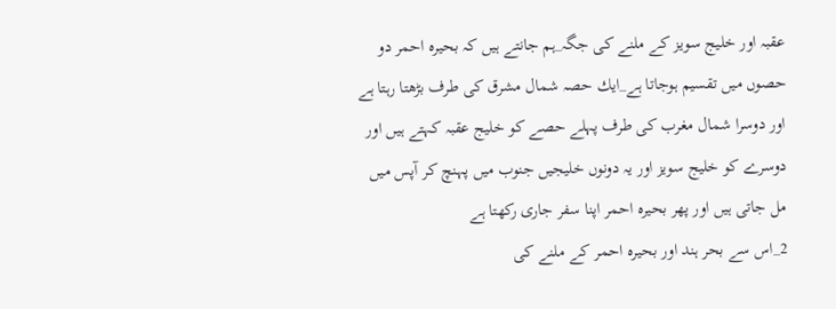عقبہ اور خليج سويز كے ملنے كى جگہ_ہم جانتے ہيں كہ بحيرہ احمر دو حصوں ميں تقسيم ہوجاتا ہے_ايك حصہ شمال مشرق كى طرف بڑھتا رہتا ہے اور دوسرا شمال مغرب كى طرف پہلے حصے كو خليج عقبہ كہتے ہيں اور دوسرے كو خليج سويز اور يہ دونوں خليجيں جنوب ميں پہنچ كر آپس ميں مل جاتى ہيں اور پھر بحيرہ احمر اپنا سفر جارى ركھتا ہے
2_اس سے بحر ہند اور بحيرہ احمر كے ملنے كى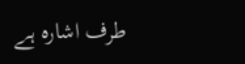طرف اشارہ ہے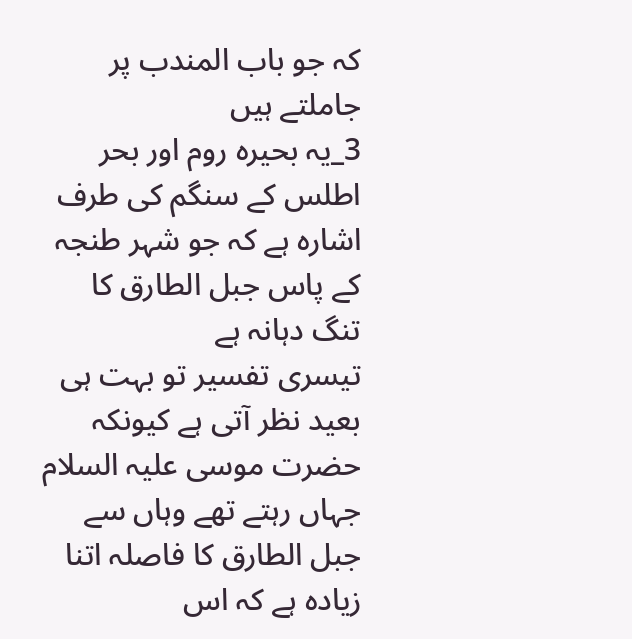كہ جو باب المندب پر جاملتے ہيں
3_يہ بحيرہ روم اور بحر اطلس كے سنگم كى طرف اشارہ ہے كہ جو شہر طنجہ كے پاس جبل الطارق كا تنگ دہانہ ہے
تيسرى تفسير تو بہت ہى بعيد نظر آتى ہے كيونكہ حضرت موسى عليہ السلام جہاں رہتے تھے وہاں سے جبل الطارق كا فاصلہ اتنا زيادہ ہے كہ اس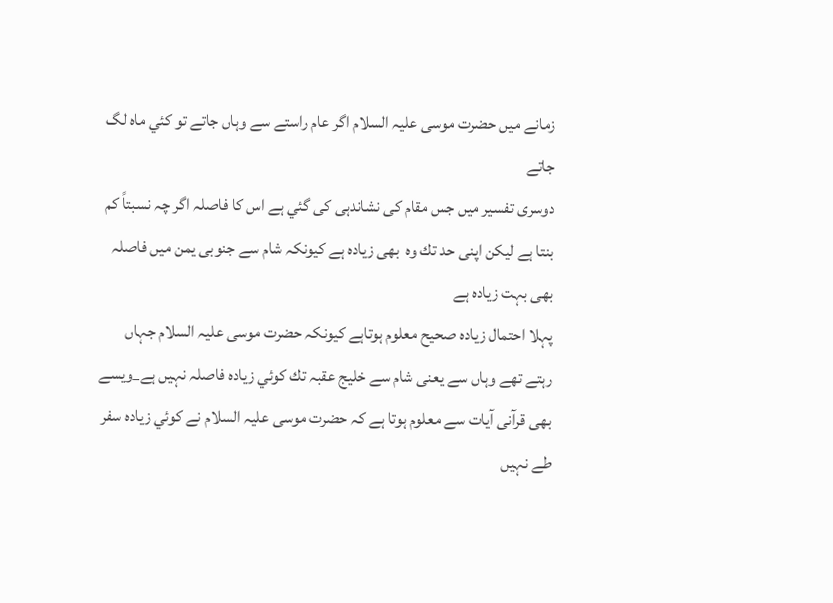زمانے ميں حضرت موسى عليہ السلام اگر عام راستے سے وہاں جاتے تو كئي ماہ لگ جاتے
دوسرى تفسير ميں جس مقام كى نشاندہى كى گئي ہے اس كا فاصلہ اگر چہ نسبتاً كم بنتا ہے ليكن اپنى حد تك وہ  بھى زيادہ ہے كيونكہ شام سے جنوبى يمن ميں فاصلہ بھى بہت زيادہ ہے
پہلا احتمال زيادہ صحيح معلوم ہوتاہے كيونكہ حضرت موسى عليہ السلام جہاں رہتے تھے وہاں سے يعنى شام سے خليج عقبہ تك كوئي زيادہ فاصلہ نہيں ہے_ويسے بھى قرآنى آيات سے معلوم ہوتا ہے كہ حضرت موسى عليہ السلام نے كوئي زيادہ سفر طے نہيں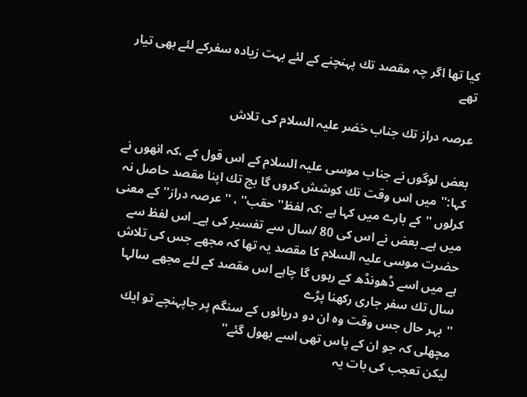كيا تھا اگر چہ مقصد تك پہنچنے كے لئے بہت زيادہ سفركے لئے بھى تيار تھے

عرصہ دراز تك جناب خضر عليہ السلام كى تلاش

بعض لوگوں نے جناب موسى عليہ السلام كے اس قول كے ،كہ انھوں نے كہا:''ميں اس وقت تك كوشش كروں گا بج تك اپنا مقصد حاصل نہ كرلوں ''كے بارے ميں كہا ہے :كہ لفظ''حقب'' ، ''عرصہ دراز''كے معنى ميں ہے_ بعض نے اس كى 80 /سال سے تفسير كى ہے_ اس لفظ سے حضرت موسى عليہ السلام كا مقصد يہ تھا كہ مجھے جس كى تلاش ہے ميں اسے ڈھونڈھ كے رہوں گا چاہے اس مقصد كے لئے مجھے سالہا سال تك سفر جارى ركھنا پڑے
''بہر حال جس وقت وہ ان دو دريائوں كے سنگم پر جاپہنچے تو ايك مچھلى كہ جو ان كے پاس تھى اسے بھول گئے''
ليكن تعجب كى بات يہ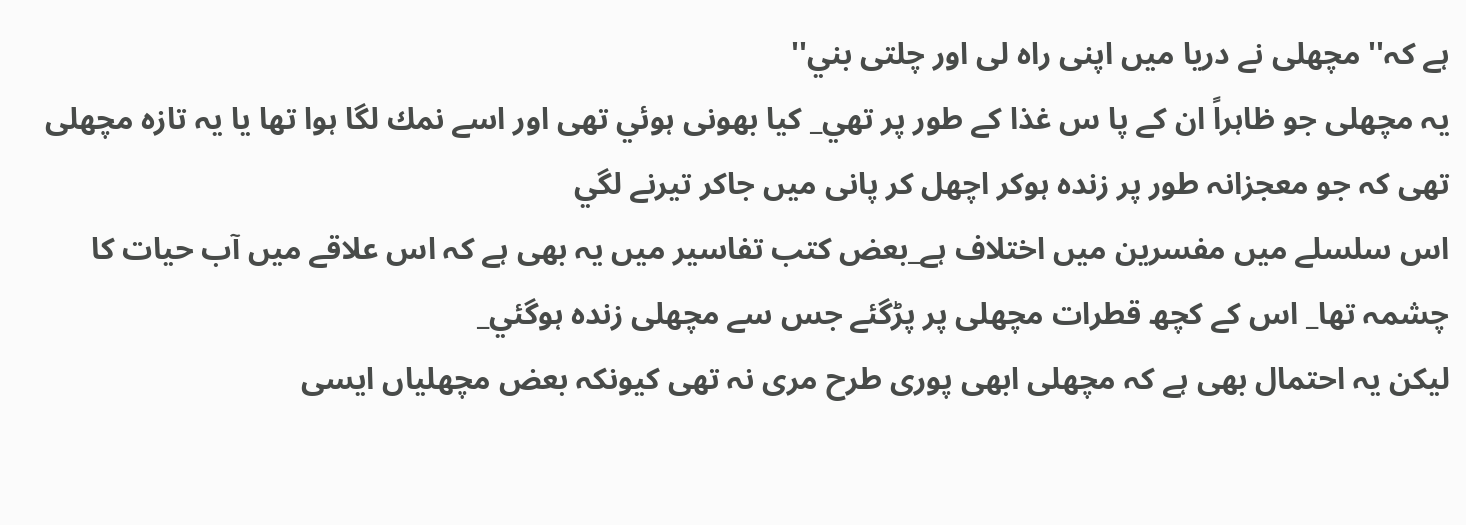ہے كہ'' مچھلى نے دريا ميں اپنى راہ لى اور چلتى بني''
يہ مچھلى جو ظاہراً ان كے پا س غذا كے طور پر تھي_ كيا بھونى ہوئي تھى اور اسے نمك لگا ہوا تھا يا يہ تازہ مچھلى تھى كہ جو معجزانہ طور پر زندہ ہوكر اچھل كر پانى ميں جاكر تيرنے لگي
اس سلسلے ميں مفسرين ميں اختلاف ہے_بعض كتب تفاسير ميں يہ بھى ہے كہ اس علاقے ميں آب حيات كا چشمہ تھا_ اس كے كچھ قطرات مچھلى پر پڑگئے جس سے مچھلى زندہ ہوگئي_
ليكن يہ احتمال بھى ہے كہ مچھلى ابھى پورى طرح مرى نہ تھى كيونكہ بعض مچھلياں ايسى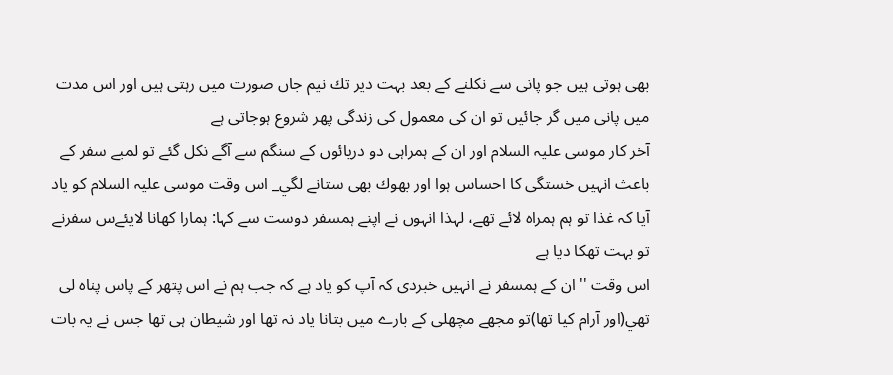بھى ہوتى ہيں جو پانى سے نكلنے كے بعد بہت دير تك نيم جاں صورت ميں رہتى ہيں اور اس مدت ميں پانى ميں گر جائيں تو ان كى معمول كى زندگى پھر شروع ہوجاتى ہے
آخر كار موسى عليہ السلام اور ان كے ہمراہى دو دريائوں كے سنگم سے آگے نكل گئے تو لمبے سفر كے باعث انہيں خستگى كا احساس ہوا اور بھوك بھى ستانے لگي_ اس وقت موسى عليہ السلام كو ياد آيا كہ غذا تو ہم ہمراہ لائے تھے، لہذا انہوں نے اپنے ہمسفر دوست سے كہا: ہمارا كھانا لايئےس سفرنے تو بہت تھكا ديا ہے
اس وقت ''ان كے ہمسفر نے انہيں خبردى كہ آپ كو ياد ہے كہ جب ہم نے اس پتھر كے پاس پناہ لى تھي(اور آرام كيا تھا)تو مجھے مچھلى كے بارے ميں بتانا ياد نہ تھا اور شيطان ہى تھا جس نے يہ بات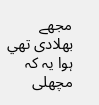مجھے بھلادى تھي ہوا يہ كہ مچھلى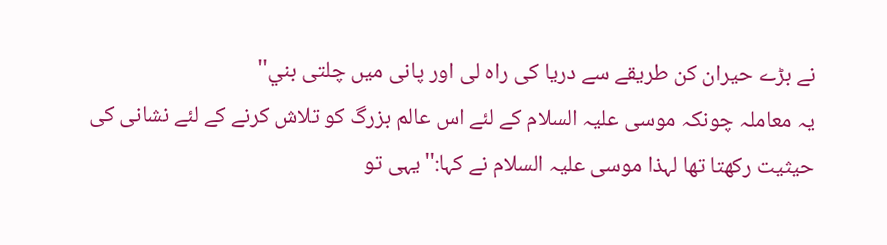نے بڑے حيران كن طريقے سے دريا كى راہ لى اور پانى ميں چلتى بني''
يہ معاملہ چونكہ موسى عليہ السلام كے لئے اس عالم بزرگ كو تلاش كرنے كے لئے نشانى كى حيثيت ركھتا تھا لہذا موسى عليہ السلام نے كہا:''يہى تو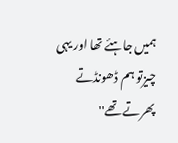ہميں جاہئے تھا اور يہى چيزتو ہم ڈھونڈتے پھرتے تھے''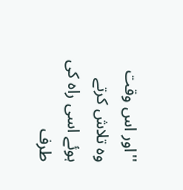''اور اس وقت وہ تلاش كرتے ہوئے اسى راہ كى طرف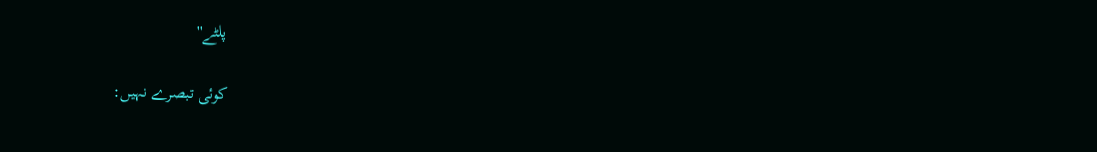پلٹے''

کوئی تبصرے نہیں: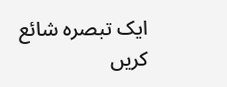ایک تبصرہ شائع کریں